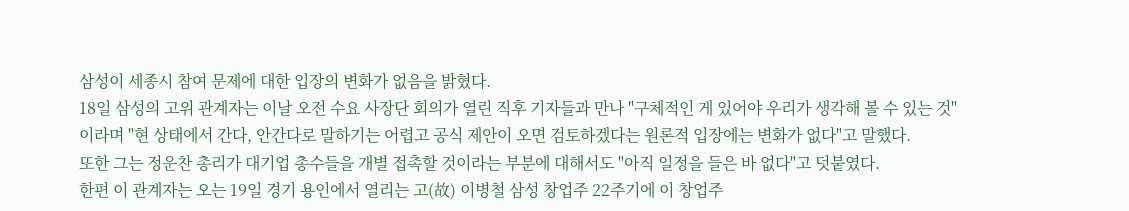삼성이 세종시 참여 문제에 대한 입장의 변화가 없음을 밝혔다.
18일 삼성의 고위 관계자는 이날 오전 수요 사장단 회의가 열린 직후 기자들과 만나 "구체적인 게 있어야 우리가 생각해 볼 수 있는 것"이라며 "현 상태에서 간다, 안간다로 말하기는 어렵고 공식 제안이 오면 검토하겠다는 원론적 입장에는 변화가 없다"고 말했다.
또한 그는 정운찬 총리가 대기업 총수들을 개별 접촉할 것이라는 부분에 대해서도 "아직 일정을 들은 바 없다"고 덧붙였다.
한편 이 관계자는 오는 19일 경기 용인에서 열리는 고(故) 이병철 삼성 창업주 22주기에 이 창업주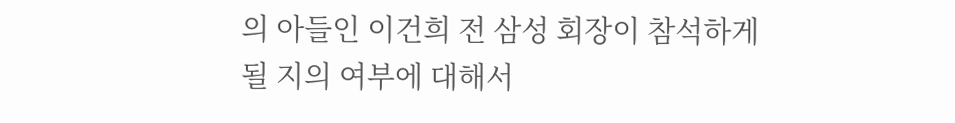의 아들인 이건희 전 삼성 회장이 참석하게 될 지의 여부에 대해서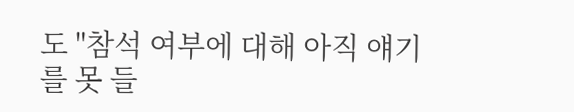도 "참석 여부에 대해 아직 얘기를 못 들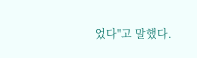었다"고 말했다.